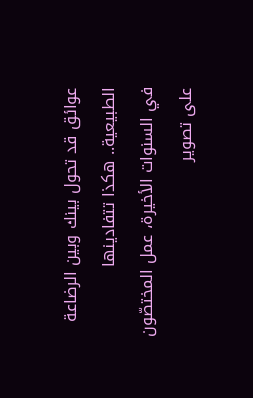عوائق قد تحول بينك وبين الرضاعة الطبيعية.. هكذا تتفادينها
في السنوات الأخيرة، عمل المختصّون على تصوير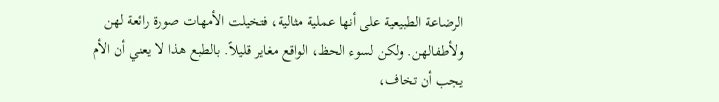الرضاعة الطبيعية على أنها عملية مثالية، فتخيلت الأمهات صورة رائعة لهن ولأطفالهن. ولكن لسوء الحظ، الواقع مغاير قليلاً. بالطبع هذا لا يعني أن الأم يجب أن تخاف،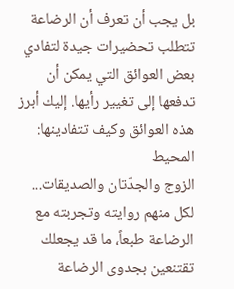بل يجب أن تعرف أن الرضاعة تتطلب تحضيرات جيدة لتفادي بعض العوائق التي يمكن أن تدفعها إلى تغيير رأيها. إليك أبرز هذه العوائق وكيف تتفادينها:
المحيط
الزوج والجدّتان والصديقات... لكل منهم روايته وتجربته مع الرضاعة طبعاً، ما قد يجعلك تقتنعين بجدوى الرضاعة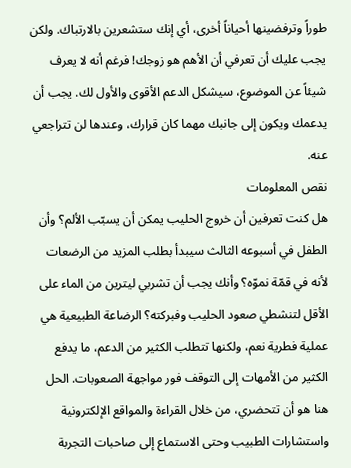طوراً وترفضينها أحياناً أخرى، أي إنك ستشعرين بالارتباك. ولكن يجب عليك أن تعرفي أن الأهم هو زوجك! فرغم أنه لا يعرف شيئاً عن الموضوع، سيشكل الدعم الأقوى والأول لك. يجب أن يدعمك ويكون إلى جانبك مهما كان قرارك، وعندها لن تتراجعي عنه.
نقص المعلومات
هل كنت تعرفين أن خروج الحليب يمكن أن يسبّب الألم؟ وأن الطفل في أسبوعه الثالث سيبدأ بطلب المزيد من الرضعات لأنه في قمّة نموّه؟ وأنك يجب أن تشربي ليترين من الماء على الأقل لتنشطي صعود الحليب وفبركته؟ الرضاعة الطبيعية هي عملية فطرية نعم، ولكنها تتطلب الكثير من الدعم، ما يدفع الكثير من الأمهات إلى التوقف فور مواجهة الصعوبات. الحل هنا هو أن تتحضري، من خلال القراءة والمواقع الإلكترونية واستشارات الطبيب وحتى الاستماع إلى صاحبات التجربة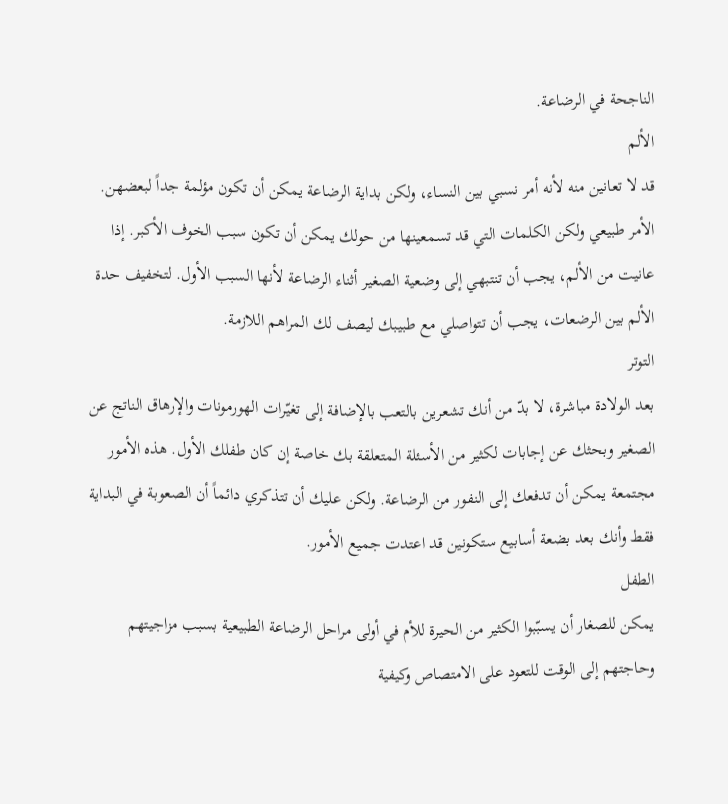الناجحة في الرضاعة.
الألم
قد لا تعانين منه لأنه أمر نسبي بين النساء، ولكن بداية الرضاعة يمكن أن تكون مؤلمة جداً لبعضهن. الأمر طبيعي ولكن الكلمات التي قد تسمعينها من حولك يمكن أن تكون سبب الخوف الأكبر. إذا عانيت من الألم، يجب أن تنتبهي إلى وضعية الصغير أثناء الرضاعة لأنها السبب الأول. لتخفيف حدة الألم بين الرضعات، يجب أن تتواصلي مع طبيبك ليصف لك المراهم اللازمة.
التوتر
بعد الولادة مباشرة، لا بدّ من أنك تشعرين بالتعب بالإضافة إلى تغيّرات الهورمونات والإرهاق الناتج عن الصغير وبحثك عن إجابات لكثير من الأسئلة المتعلقة بك خاصة إن كان طفلك الأول. هذه الأمور مجتمعة يمكن أن تدفعك إلى النفور من الرضاعة. ولكن عليك أن تتذكري دائماً أن الصعوبة في البداية فقط وأنك بعد بضعة أسابيع ستكونين قد اعتدت جميع الأمور.
الطفل
يمكن للصغار أن يسبّبوا الكثير من الحيرة للأم في أولى مراحل الرضاعة الطبيعية بسبب مزاجيتهم وحاجتهم إلى الوقت للتعود على الامتصاص وكيفية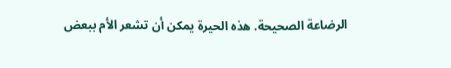الرضاعة الصحيحة. هذه الحيرة يمكن أن تشعر الأم ببعض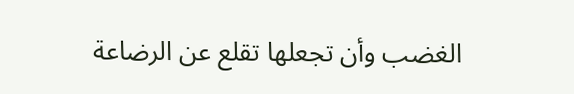الغضب وأن تجعلها تقلع عن الرضاعة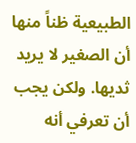الطبيعية ظناً منها أن الصغير لا يريد ثديها. ولكن يجب أن تعرفي أنه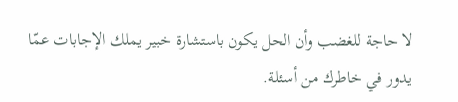لا حاجة للغضب وأن الحل يكون باستشارة خبير يملك الإجابات عمّا يدور في خاطرك من أسئلة.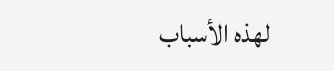لهذه الأسباب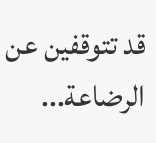قد تتوقفين عن الرضاعة...